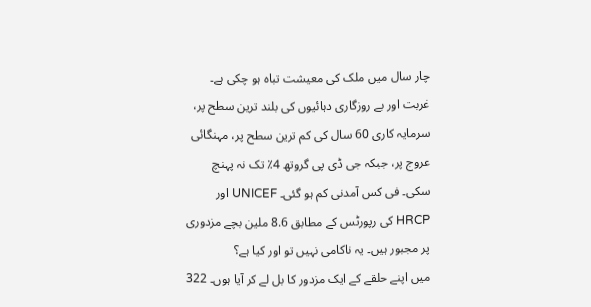چار سال میں ملک کی معیشت تباہ ہو چکی ہے۔ غربت اور بے روزگاری دہائیوں کی بلند ترین سطح پر، سرمایہ کاری 60 سال کی کم ترین سطح پر، مہنگائی عروج پر، جبکہ جی ڈی پی گروتھ 4٪ تک نہ پہنچ سکی۔ فی کس آمدنی کم ہو گئی۔ UNICEF اور HRCP کی رپورٹس کے مطابق 8.6 ملین بچے مزدوری پر مجبور ہیں۔ یہ ناکامی نہیں تو اور کیا ہے؟
میں اپنے حلقے کے ایک مزدور کا بل لے کر آیا ہوں۔ 322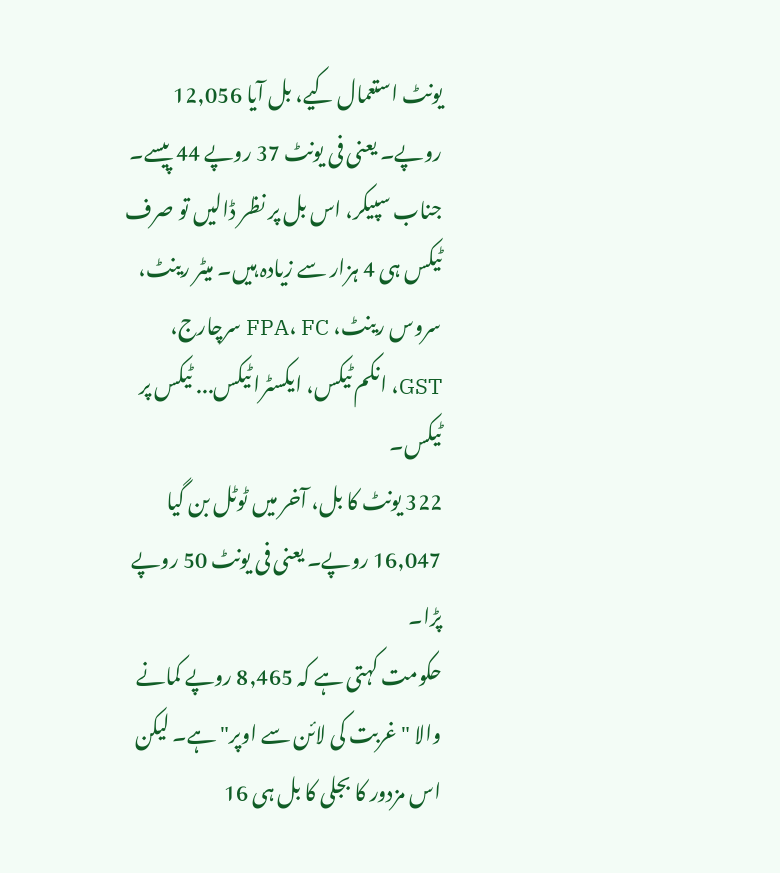یونٹ استعمال کیے، بل آیا 12,056 روپے۔ یعنی فی یونٹ 37 روپے 44 پیسے۔
جناب سپیکر، اس بل پر نظر ڈالیں تو صرف ٹیکس ہی 4 ہزار سے زیادہ ہیں۔ میٹر رینٹ، سروس رینٹ، FPA، FC سرچارج، GST، انکم ٹیکس، ایکسٹرا ٹیکس... ٹیکس پر ٹیکس۔
322 یونٹ کا بل، آخر میں ٹوٹل بن گیا 16,047 روپے۔ یعنی فی یونٹ 50 روپے پڑا۔
حکومت کہتی ہے کہ 8,465 روپے کمانے والا "غربت کی لائن سے اوپر" ہے۔ لیکن اس مزدور کا بجلی کا بل ہی 16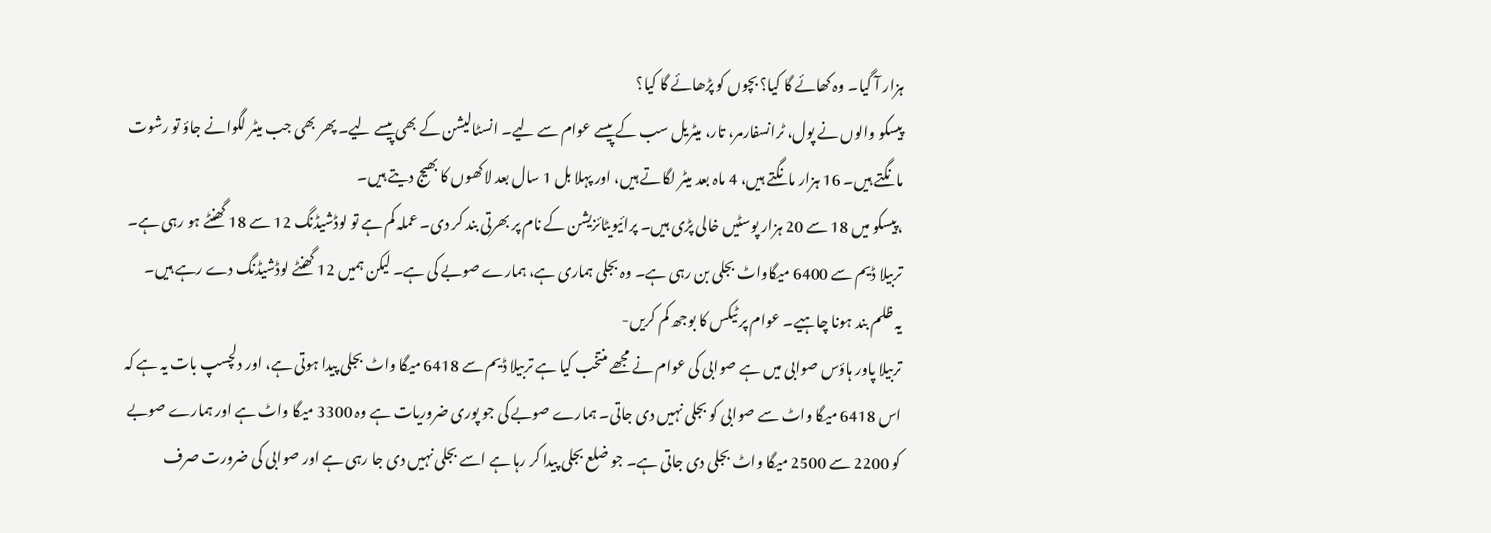ہزار آ گیا۔ وہ کھائے گا کیا؟ بچوں کو پڑھائے گا کیا؟
پیسکو والوں نے پول، ٹرانسفارمر، تار، میٹریل سب کے پیسے عوام سے لیے۔ انسٹالیشن کے بھی پیسے لیے۔ پھر بھی جب میٹر لگوانے جاؤ تو رشوت مانگتے ہیں۔ 16 ہزار مانگتے ہیں، 4 ماہ بعد میٹر لگاتے ہیں، اور پہلا بل 1 سال بعد لاکھوں کا بھیج دیتے ہیں۔
،پیسکو میں 18 سے 20 ہزار پوسٹیں خالی پڑی ہیں۔ پرائیویٹائزیشن کے نام پر بھرتی بند کر دی۔ عملہ کم ہے تو لوڈشیڈنگ 12 سے 18 گھنٹے ہو رہی ہے۔
تربیلا ڈیم سے 6400 میگاواٹ بجلی بن رہی ہے۔ وہ بجلی ہماری ہے، ہمارے صوبے کی ہے۔ لیکن ہمیں 12 گھنٹے لوڈشیڈنگ دے رہے ہیں۔
یہ ظلم بند ہونا چاہیے۔ عوام پر ٹیکس کا بوجھ کم کریں-
تربیلا پاور ہاؤس صوابی میں ہے صوابی کی عوام نے مجھے منتخب کیا ہے تربیلا ڈیم سے 6418 میگا واٹ بجلی پیدا ہوتی ہے، اور دلچسپ بات یہ ہے کہ اس 6418 میگا واٹ سے صوابی کو بجلی نہیں دی جاتی۔ ہمارے صوبے کی جو پوری ضروریات ہے وہ 3300 میگا واٹ ہے اور ہمارے صوبے کو 2200 سے 2500 میگا واٹ بجلی دی جاتی ہے۔ جو ضلع بجلی پیدا کر رہا ہے اسے بجلی نہیں دی جا رہی ہے اور صوابی کی ضرورت صرف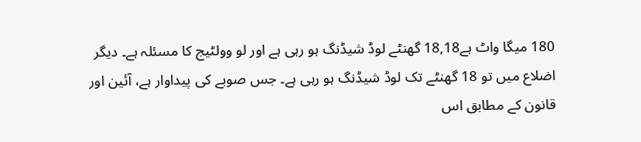180 میگا واٹ ہے18,18 گھنٹے لوڈ شیڈنگ ہو رہی ہے اور لو وولٹیج کا مسئلہ ہے۔ دیگر اضلاع میں تو 18 گھنٹے تک لوڈ شیڈنگ ہو رہی ہے۔ جس صوبے کی پیداوار ہے، آئین اور قانون کے مطابق اس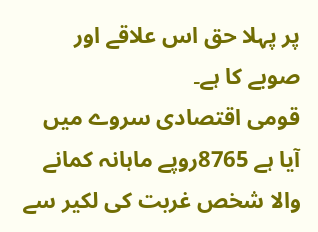پر پہلا حق اس علاقے اور صوبے کا ہے۔
قومی اقتصادی سروے میں آیا ہے 8765روپے ماہانہ کمانے والا شخص غربت کی لکیر سے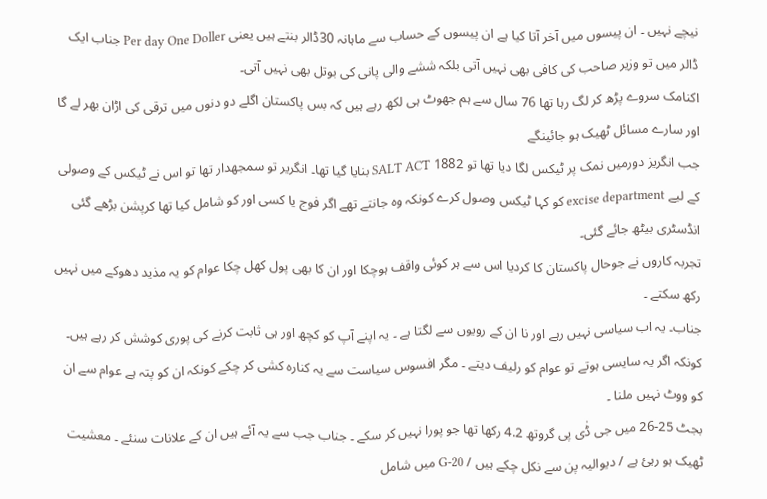نیچے نہیں ۔ ان پیسوں میں آخر آتا کیا ہے ان پیسوں کے حساب سے ماہانہ 30ڈالر بنتے ہیں یعنی Per day One Doller جناب ایک ڈالر میں تو وزیر صاحب کی کافی بھی نہیں آتی بلکہ ششے والی پانی کی بوتل بھی نہیں آتی۔
اکنامک سروے پڑھ کر لگ رہا تھا 76 سال سے ہم جھوٹ ہی لکھ رہے ہیں کہ بس پاکستان اگلے دو دنوں میں ترقی کی اڑان بھر لے گا اور سارے مسائل ٹھیک ہو جائینگے
جب انگریز دورمیں نمک پر ٹیکس لگا دیا تھا تو 1882 SALT ACT بنایا گیا تھا۔ انگریر تو سمجھدار تھا تو اس نے ٹیکس کے وصولی کے لیے excise department کو کہا ٹیکس وصول کرے کونکہ وہ جانتے تھے اگر فوج یا کسی اور کو شامل کیا تھا کرپشن بڑھے گئی انڈسٹری بیٹھ جائے گئی۔
تجربہ کاروں نے جوحال پاکستان کا کردیا اس سے ہر کوئی واقف ہوچکا اور ان کا بھی پول کھل چکا عوام کو یہ مذید دھوکے میں نہیں رکھ سکتے ۔
جناب۔ یہ اب سیاسی نہیں رہے اور نا ان کے رویوں سے لگتا ہے ۔ یہ اپنے آپ کو کچھ اور ہی ثابت کرنے کی پوری کوشش کر رہے ہیں۔ کونکہ اگر یہ سایسی ہوتے تو عوام کو رلیف دیتے ۔ مگر افسوس سیاست سے یہ کنارہ کشی کر چکے کونکہ ان کو پتہ ہے عوام سے ان کو ووٹ نہیں ملنا ۔
بجٹ 25-26 میں جی ڈٰی پی گروتھ 4.2 رکھا تھا جو پورا نہیں کر سکے ۔ جناب جب سے یہ آئے ہیں ان کے علانات سنئے ۔ معشیت ٹھیک ہو رہئ ہے / دیوالیہ پن سے نکل چکے ہیں / G-20 میں شامل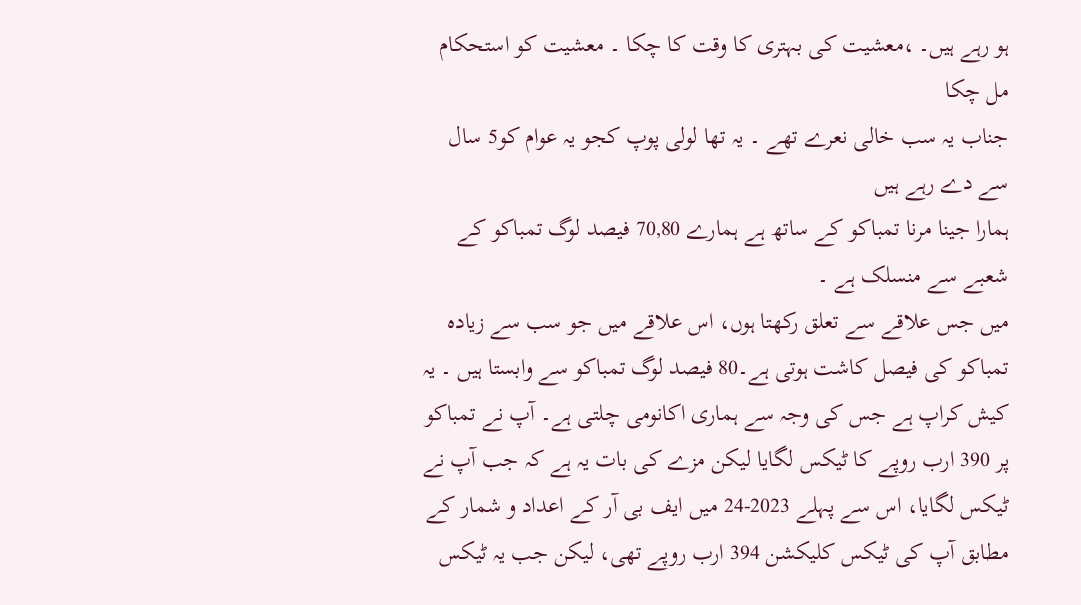ہو رہے ہیں۔ ،معشیت کی بہتری کا وقت کا چکا ۔ معشیت کو استحکام مل چکا
جناب یہ سب خالی نعرے تھے ۔ یہ تھا لولی پوپ کجو یہ عوام کو5 سال سے دے رہے ہیں
ہمارا جینا مرنا تمباکو کے ساتھ ہے ہمارے 70,80 فیصد لوگ تمباکو کے شعبے سے منسلک ہے ۔
میں جس علاقے سے تعلق رکھتا ہوں، اس علاقے میں جو سب سے زیادہ تمباکو کی فیصل کاشت ہوتی ہے۔80 فیصد لوگ تمباکو سے وابستا ہیں ۔ یہ کیش کراپ ہے جس کی وجہ سے ہماری اکانومی چلتی ہے۔ آپ نے تمباکو پر 390 ارب روپے کا ٹیکس لگایا لیکن مزے کی بات یہ ہے کہ جب آپ نے ٹیکس لگایا، اس سے پہلے 2023-24 میں ایف بی آر کے اعداد و شمار کے مطابق آپ کی ٹیکس کلیکشن 394 ارب روپے تھی، لیکن جب یہ ٹیکس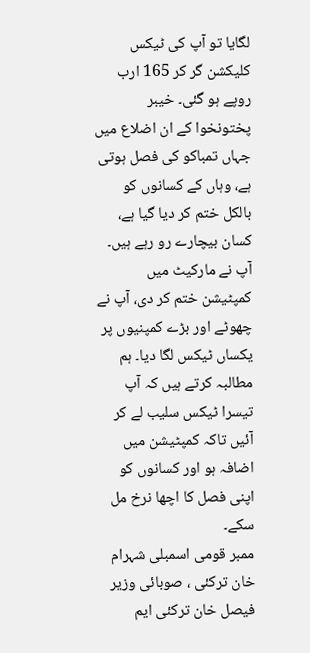لگایا تو آپ کی ٹیکس کلیکشن گر کر 165 ارب روپے ہو گئی۔ خیبر پختونخوا کے ان اضلاع میں جہاں تمباکو کی فصل ہوتی ہے، وہاں کے کسانوں کو بالکل ختم کر دیا گیا ہے، کسان بیچارے رو رہے ہیں۔ آپ نے مارکیٹ میں کمپٹیشن ختم کر دی، آپ نے چھوٹے اور بڑے کمپنیوں پر یکساں ٹیکس لگا دیا۔ ہم مطالبہ کرتے ہیں کہ آپ تیسرا ٹیکس سلیب لے کر آئیں تاکہ کمپٹیشن میں اضافہ ہو اور کسانوں کو اپنی فصل کا اچھا نرخ مل سکے۔
ممبر قومی اسمبلی شہرام خان ترکئی ، صوبائی وزیر فیصل خان ترکئی ایم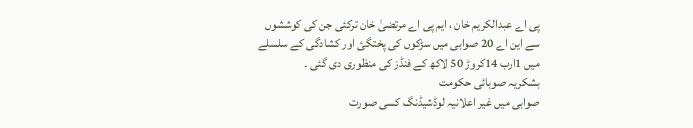پی اے عبدالکریم خان ، ایم پی اے مرتضیٰ خان ترکئی جن کی کوششوں سے این اے 20 صوابی میں سڑکوں کی پختگئ اور کشادگی کے سلسلے میں 1ارب 14کروڑ 50 لاکھ کے فنڈز کی منظوری دی گئی ۔
بشکریہ صوبائی حکومت
صوابی میں غیر اعلانیہ لوڈشیڈنگ کسی صورت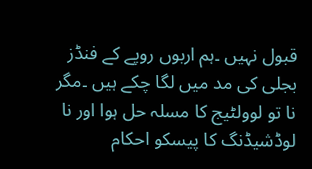قبول نہیں ۔ہم اربوں روپے کے فنڈز بجلی کی مد میں لگا چکے ہیں ۔مگر نا تو لوولٹیج کا مسلہ حل ہوا اور نا لوڈشیڈنگ کا پیسکو احکام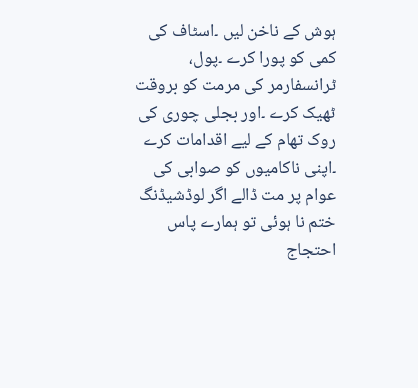ہوش کے ناخن لیں ۔اسٹاف کی کمی کو پورا کرے ۔پول، ٹرانسفارمر کی مرمت کو بروقت ٹھیک کرے ۔اور بجلی چوری کی روک تھام کے لیے اقدامات کرے ۔اپنی ناکامیوں کو صوابی کی عوام پر مت ڈالے اگر لوڈشیڈنگ ختم نا ہوئی تو ہمارے پاس احتجاج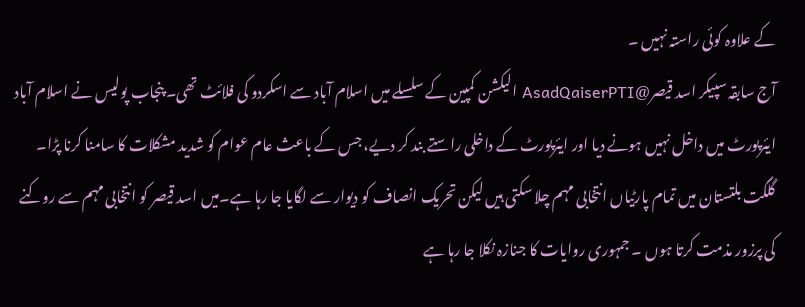کے علاوہ کوئی راستہ نہیں ۔
آج سابقہ سپیکر اسد قیصر@AsadQaiserPTI الیکشن کمپین کے سلسلے میں اسلام آباد سے اسکردو کی فلائٹ تھی۔ پنجاب پولیس نے اسلام آباد ایئرپورٹ میں داخل نہیں ہونے دیا اور ایئرپورٹ کے داخلی راستے بند کر دیے، جس کے باعث عام عوام کو شدید مشکلات کا سامنا کرنا پڑا۔
گلگت بلتستان میں تمام پارٹیاں انتخابی مہم چلا سکتی ہیں لیکن تحریک انصاف کو دیوار سے لگایا جا رہا ہے۔میں اسد قیصر کو انتخابی مہم سے روکنے کی پرزور مذمت کرتا ہوں ۔ جمہوری روایات کا جنازہ نکلا جا رہا ہے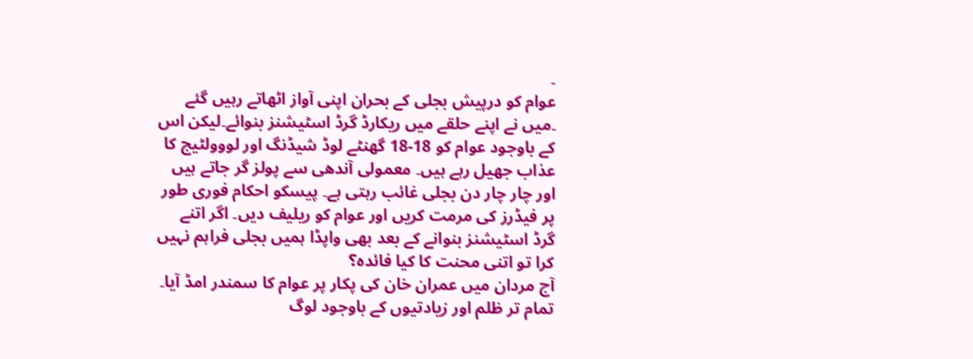۔
عوام کو درپیش بجلی کے بحران اپنی آواز اٹھاتے رہیں گئے ۔میں نے اپنے حلقے میں ریکارڈ گرڈ اسٹیشنز بنوائے۔لیکن اس کے باوجود عوام کو 18-18 گھنٹے لوڈ شیڈنگ اور لووولٹیج کا عذاب جھیل رہے ہیں۔ معمولی آندھی سے پولز گر جاتے ہیں اور چار چار دن بجلی غائب رہتی ہے۔ پیسکو احکام فوری طور پر فیڈرز کی مرمت کریں اور عوام کو ریلیف دیں۔ اگر اتنے گرڈ اسٹیشنز بنوانے کے بعد بھی واپڈا ہمیں بجلی فراہم نہیں کرا تو اتنی محنت کا کیا فائدہ؟
آج مردان میں عمران خان کی پکار پر عوام کا سمندر امڈ آیا۔
تمام تر ظلم اور زیادتیوں کے باوجود لوگ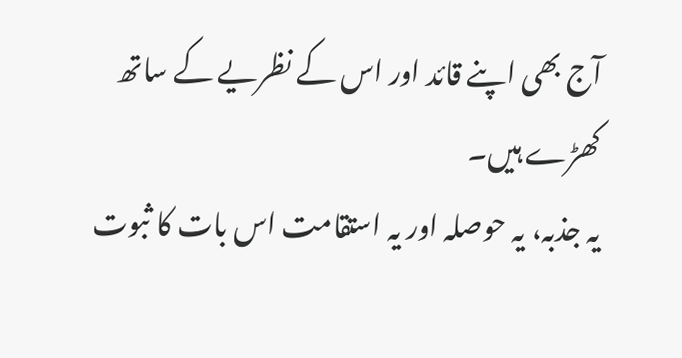آج بھی اپنے قائد اور اس کے نظریے کے ساتھ کھڑے ہیں۔
یہ جذبہ، یہ حوصلہ اور یہ استقامت اس بات کا ثبوت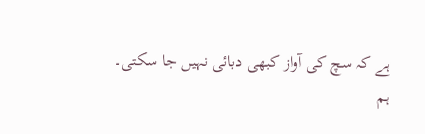ہے کہ سچ کی آواز کبھی دبائی نہیں جا سکتی۔
ہم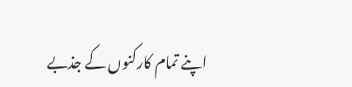اپنے تمام کارکنوں کے جذبے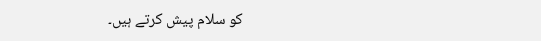کو سلام پیش کرتے ہیں۔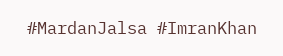#MardanJalsa #ImranKhan